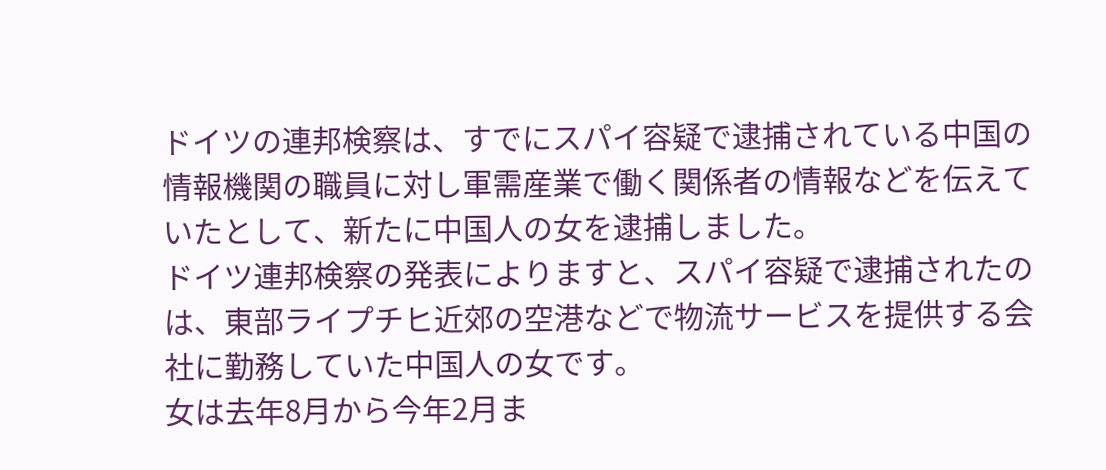ドイツの連邦検察は、すでにスパイ容疑で逮捕されている中国の情報機関の職員に対し軍需産業で働く関係者の情報などを伝えていたとして、新たに中国人の女を逮捕しました。
ドイツ連邦検察の発表によりますと、スパイ容疑で逮捕されたのは、東部ライプチヒ近郊の空港などで物流サービスを提供する会社に勤務していた中国人の女です。
女は去年8月から今年2月ま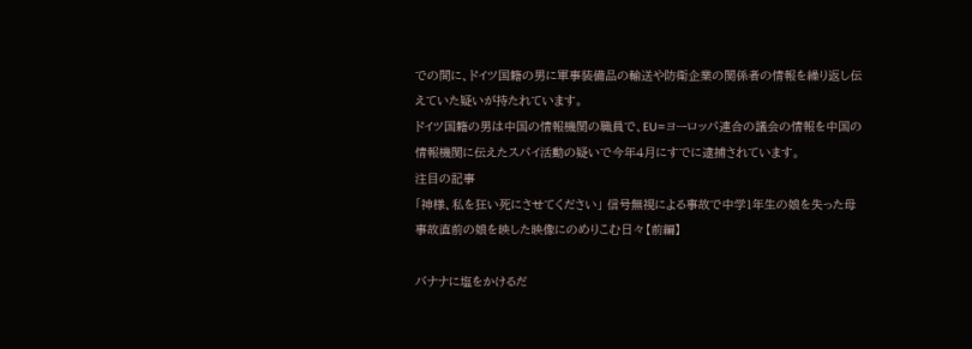での間に、ドイツ国籍の男に軍事装備品の輸送や防衛企業の関係者の情報を繰り返し伝えていた疑いが持たれています。
ドイツ国籍の男は中国の情報機関の職員で、EU=ヨーロッパ連合の議会の情報を中国の情報機関に伝えたスパイ活動の疑いで今年4月にすでに逮捕されています。
注目の記事
「神様、私を狂い死にさせてください」 信号無視による事故で中学1年生の娘を失った母 事故直前の娘を映した映像にのめりこむ日々【前編】

バナナに塩をかけるだ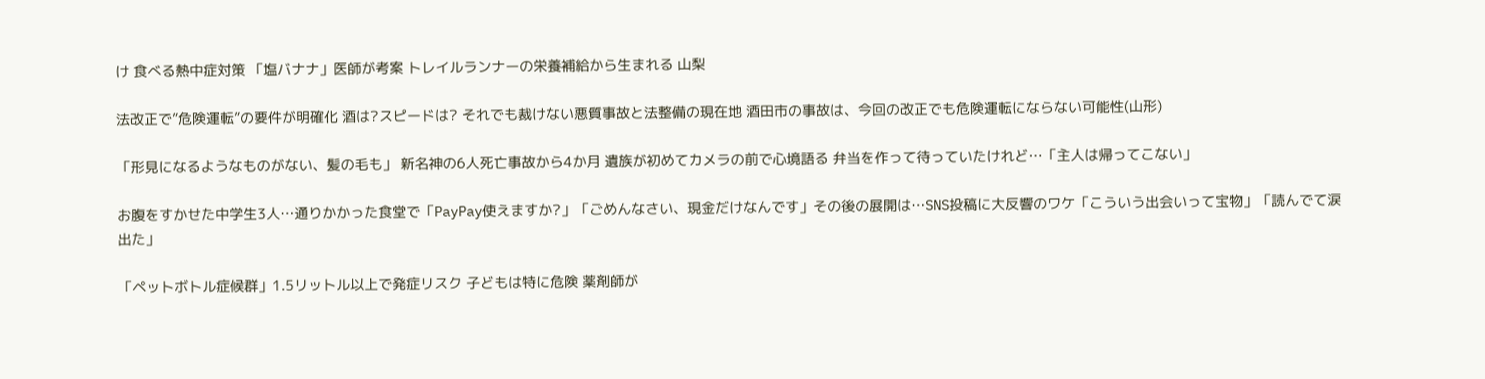け 食べる熱中症対策 「塩バナナ」医師が考案 トレイルランナーの栄養補給から生まれる 山梨

法改正で”危険運転”の要件が明確化 酒は?スピードは? それでも裁けない悪質事故と法整備の現在地 酒田市の事故は、今回の改正でも危険運転にならない可能性(山形)

「形見になるようなものがない、髪の毛も」 新名神の6人死亡事故から4か月 遺族が初めてカメラの前で心境語る 弁当を作って待っていたけれど…「主人は帰ってこない」

お腹をすかせた中学生3人…通りかかった食堂で「PayPay使えますか?」「ごめんなさい、現金だけなんです」その後の展開は…SNS投稿に大反響のワケ「こういう出会いって宝物」「読んでて涙出た」

「ペットボトル症候群」1.5リットル以上で発症リスク 子どもは特に危険 薬剤師が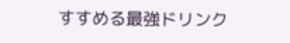すすめる最強ドリンク